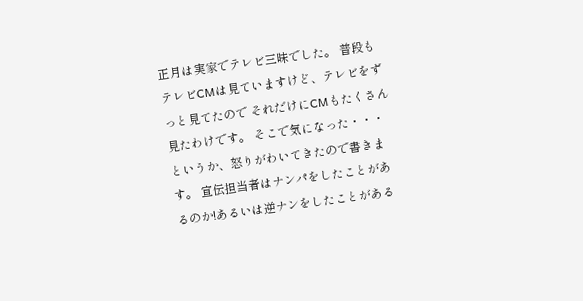正月は実家でテレビ三昧でした。 普段もテレビCMは見ていますけど、テレビをずっと見てたので それだけにCMもたくさん見たわけです。 そこで気になった・・・というか、怒りがわいてきたので書きます。 宣伝担当者はナンパをしたことがあるのか!あるいは逆ナンをしたことがある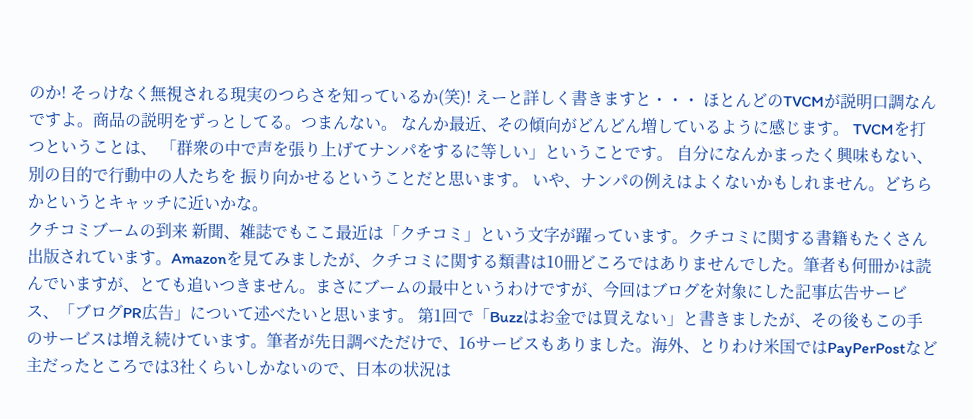のか! そっけなく無視される現実のつらさを知っているか(笑)! えーと詳しく書きますと・・・ ほとんどのTVCMが説明口調なんですよ。商品の説明をずっとしてる。つまんない。 なんか最近、その傾向がどんどん増しているように感じます。 TVCMを打つということは、 「群衆の中で声を張り上げてナンパをするに等しい」ということです。 自分になんかまったく興味もない、別の目的で行動中の人たちを 振り向かせるということだと思います。 いや、ナンパの例えはよくないかもしれません。どちらかというとキャッチに近いかな。
クチコミブームの到来 新聞、雑誌でもここ最近は「クチコミ」という文字が躍っています。クチコミに関する書籍もたくさん出版されています。Amazonを見てみましたが、クチコミに関する類書は10冊どころではありませんでした。筆者も何冊かは読んでいますが、とても追いつきません。まさにブームの最中というわけですが、今回はブログを対象にした記事広告サービス、「ブログPR広告」について述べたいと思います。 第1回で「Buzzはお金では買えない」と書きましたが、その後もこの手のサービスは増え続けています。筆者が先日調べただけで、16サービスもありました。海外、とりわけ米国ではPayPerPostなど主だったところでは3社くらいしかないので、日本の状況は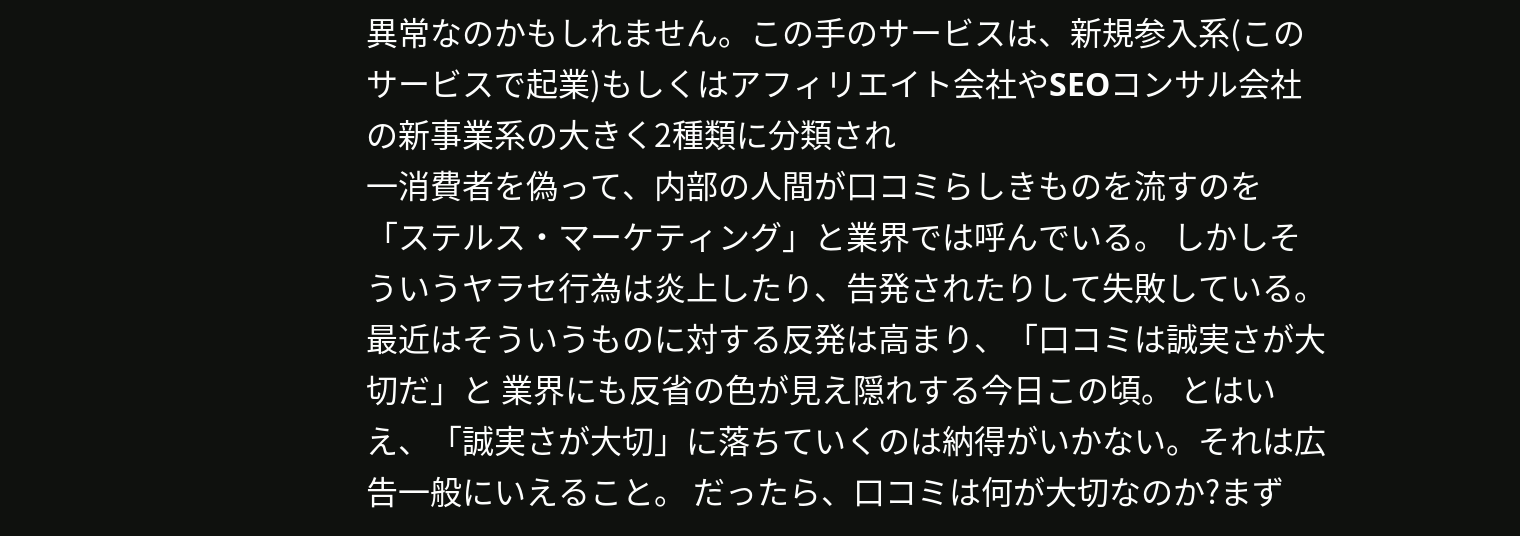異常なのかもしれません。この手のサービスは、新規参入系(このサービスで起業)もしくはアフィリエイト会社やSEOコンサル会社の新事業系の大きく2種類に分類され
一消費者を偽って、内部の人間が口コミらしきものを流すのを 「ステルス・マーケティング」と業界では呼んでいる。 しかしそういうヤラセ行為は炎上したり、告発されたりして失敗している。 最近はそういうものに対する反発は高まり、「口コミは誠実さが大切だ」と 業界にも反省の色が見え隠れする今日この頃。 とはいえ、「誠実さが大切」に落ちていくのは納得がいかない。それは広告一般にいえること。 だったら、口コミは何が大切なのか?まず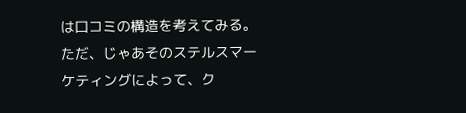は口コミの構造を考えてみる。 ただ、じゃあそのステルスマーケティングによって、ク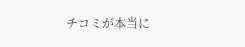チコミが本当に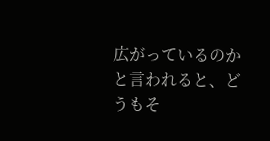広がっているのかと言われると、どうもそ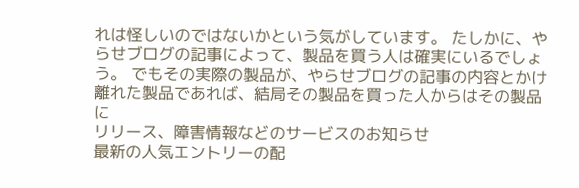れは怪しいのではないかという気がしています。 たしかに、やらせブログの記事によって、製品を買う人は確実にいるでしょう。 でもその実際の製品が、やらせブログの記事の内容とかけ離れた製品であれば、結局その製品を買った人からはその製品に
リリース、障害情報などのサービスのお知らせ
最新の人気エントリーの配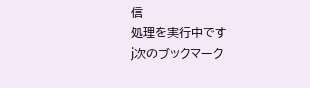信
処理を実行中です
j次のブックマーク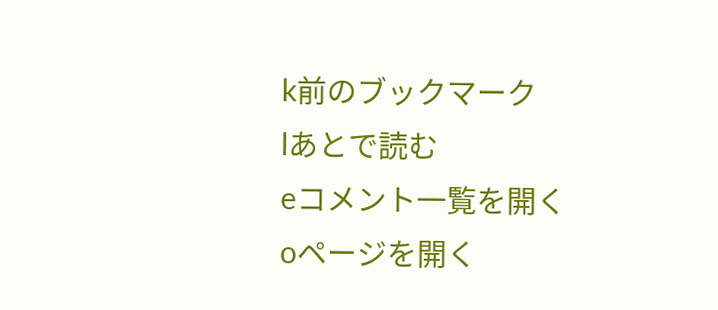k前のブックマーク
lあとで読む
eコメント一覧を開く
oページを開く